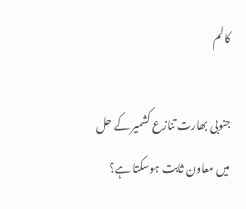کالم

جنوبی بھارت تنازع کشمیر کے حل میں معاون ثابت ہوسکتا ہے؟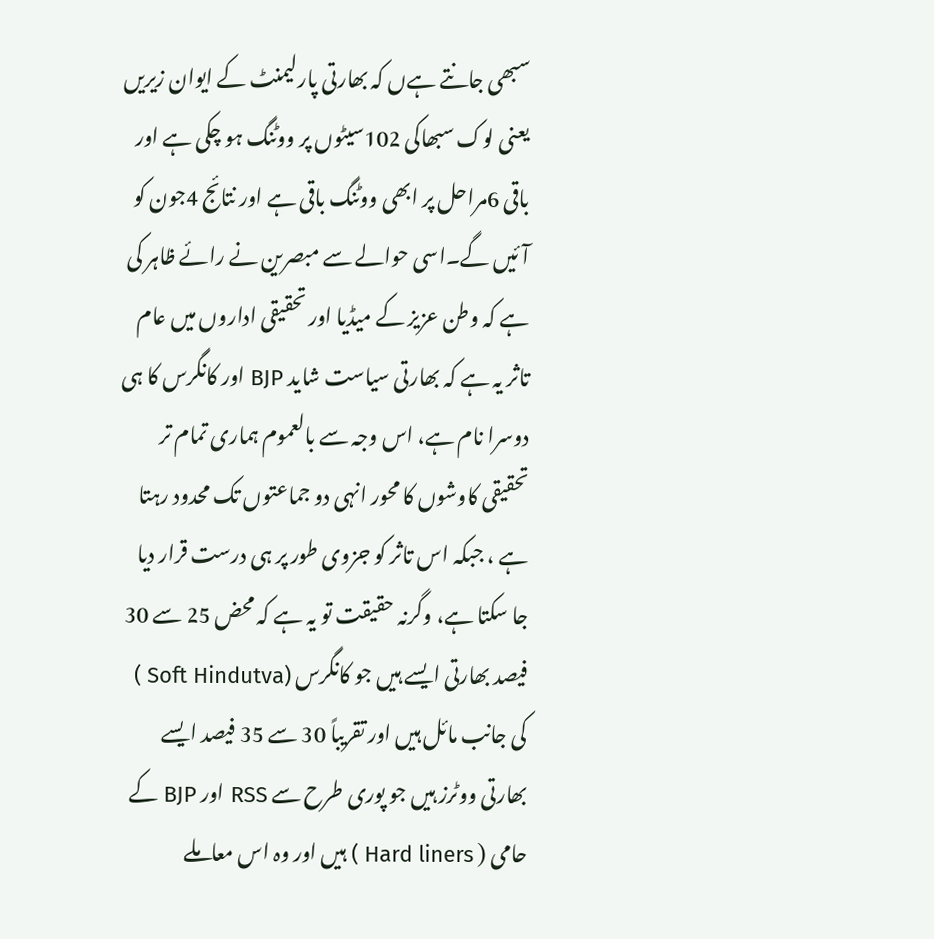سبھی جانتے ہےں کہ بھارتی پارلیمنٹ کے ایوان زیریں یعنی لوک سبھاکی 102سیٹوں پر ووٹنگ ہو چکی ہے اور باقی 6مراحل پر ابھی ووٹنگ باقی ہے اور نتائج 4جون کو آئیں گے۔اسی حوالے سے مبصرین نے رائے ظاہر کی ہے کہ وطن عزیز کے میڈیا اور تحقیقی اداروں میں عام تاثر یہ ہے کہ بھارتی سیاست شاید BJP اور کانگرس کا ہی دوسرا نام ہے، اس وجہ سے بالعموم ہماری تمام تر تحقیقی کاوشوں کا محور انہی دو جماعتوں تک محدود رہتا ہے ، جبکہ اس تاثر کو جزوی طور پر ہی درست قرار دیا جا سکتا ہے، وگرنہ حقیقت تو یہ ہے کہ محض 25 سے 30 فیصد بھارتی ایسے ہیں جو کانگرس (Soft Hindutva ) کی جانب مائل ہیں اور تقریباً 30 سے 35 فیصد ایسے بھارتی ووٹرز ہیں جو پوری طرح سے RSS اور BJP کے حامی ( Hard liners ) ہیں اور وہ اس معاملے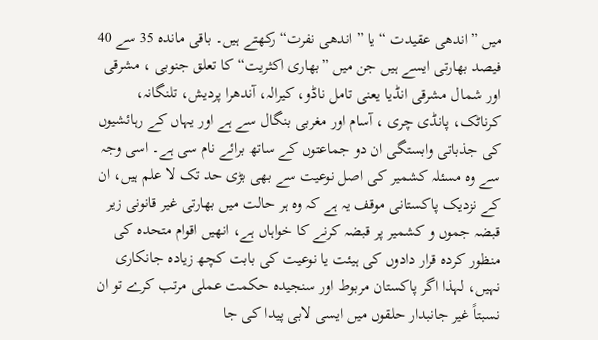میں ”اندھی عقیدت “ یا ” اندھی نفرت“ رکھتے ہیں۔ باقی ماندہ 35 سے 40 فیصد بھارتی ایسے ہیں جن میں ”بھاری اکثریت“ کا تعلق جنوبی ، مشرقی اور شمال مشرقی انڈیا یعنی تامل ناڈو، کیرالہ، آندھرا پردیش، تلنگانہ، کرناٹک، پانڈی چری ، آسام اور مغربی بنگال سے ہے اور یہاں کے رہائشیوں کی جذباتی وابستگی ان دو جماعتوں کے ساتھ برائے نام سی ہے۔ اسی وجہ سے وہ مسئلہ کشمیر کی اصل نوعیت سے بھی بڑی حد تک لا علم ہیں، ان کے نزدیک پاکستانی موقف یہ ہے کہ وہ ہر حالت میں بھارتی غیر قانونی زیر قبضہ جموں و کشمیر پر قبضہ کرنے کا خواہاں ہے، انھیں اقوام متحدہ کی منظور کردہ قرار دادوں کی ہیئت یا نوعیت کی بابت کچھ زیادہ جانکاری نہیں، لہذا اگر پاکستان مربوط اور سنجیدہ حکمت عملی مرتب کرے تو ان نسبتاً غیر جانبدار حلقوں میں ایسی لابی پیدا کی جا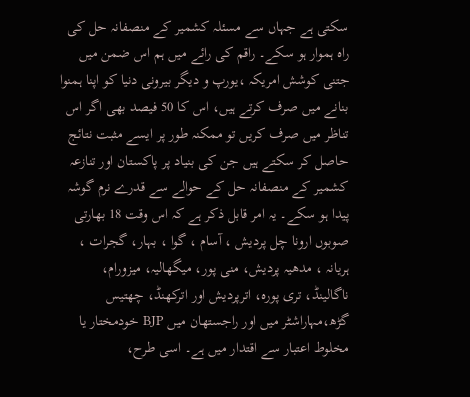سکتی ہے جہاں سے مسئلہ کشمیر کے منصفانہ حل کی راہ ہموار ہو سکے۔ راقم کی رائے میں ہم اس ضمن میں جتنی کوشش امریکہ ،یورپ و دیگر بیرونی دنیا کو اپنا ہمنوا بنانے میں صرف کرتے ہیں، اس کا 50 فیصد بھی اگر اس تناظر میں صرف کریں تو ممکنہ طور پر ایسے مثبت نتائج حاصل کر سکتے ہیں جن کی بنیاد پر پاکستان اور تنازعہ کشمیر کے منصفانہ حل کے حوالے سے قدرے نرم گوشہ پیدا ہو سکے۔ یہ امر قابل ذکر ہے کہ اس وقت 18 بھارتی صوبوں ارونا چل پردیش ، آسام ، گوا ، بہار، گجرات ، ہریانہ ، مدھیہ پردیش، منی پور، میگھالیہ، میزورام، ناگالینڈ، تری پورہ، اترپردیش اور اترکھنڈ، چھتیس گڑھ،مہاراشٹر میں اور راجستھان میں BJP خودمختار یا مخلوط اعتبار سے اقتدار میں ہے۔ اسی طرح،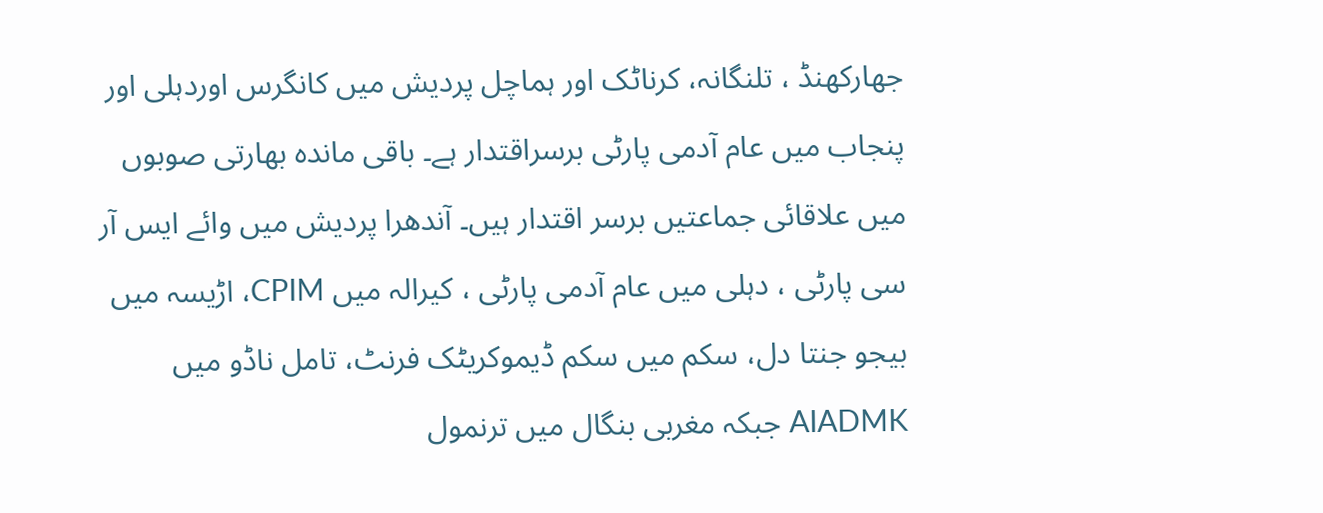جھارکھنڈ ، تلنگانہ، کرناٹک اور ہماچل پردیش میں کانگرس اوردہلی اور پنجاب میں عام آدمی پارٹی برسراقتدار ہے۔ باقی ماندہ بھارتی صوبوں میں علاقائی جماعتیں برسر اقتدار ہیں۔ آندھرا پردیش میں وائے ایس آر سی پارٹی ، دہلی میں عام آدمی پارٹی ، کیرالہ میں CPIM، اڑیسہ میں بیجو جنتا دل، سکم میں سکم ڈیموکریٹک فرنٹ، تامل ناڈو میں AIADMK جبکہ مغربی بنگال میں ترنمول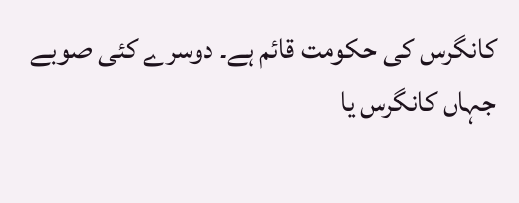کانگرس کی حکومت قائم ہے۔ دوسرے کئی صوبے جہاں کانگرس یا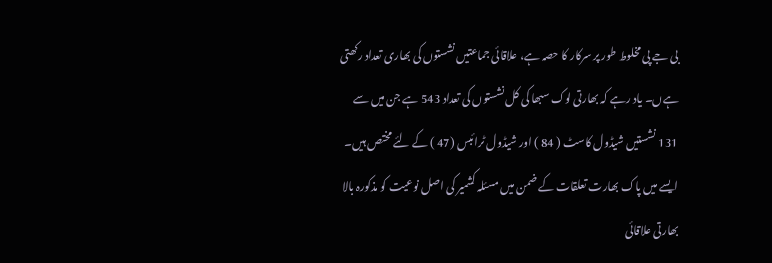بی جے پی مخلوط طور پر سرکار کا حصہ ہے، علاقائی جماعتیں نشستوں کی بھاری تعداد رکھتی ہےں۔ یاد رہے کہ بھارتی لوک سبھا کی کل نشستوں کی تعداد 543 ہے جن میں سے 131 نشستیں شیڈول کاسٹ ( 84 ) اور شیڈول ٹرائبس (47 ) کے لئے مختص ہیں۔ ایسے میں پاک بھارت تعلقات کے ضمن میں مسئلہ کشمیر کی اصل نوعیت کو مذکورہ بالا بھارتی علاقائی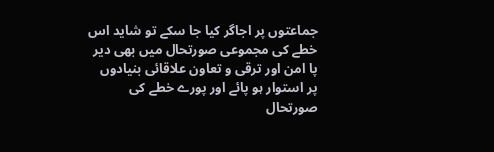جماعتوں پر اجاگر کیا جا سکے تو شاید اس خطے کی مجموعی صورتحال میں بھی دیر پا امن اور ترقی و تعاون علاقائی بنیادوں پر استوار ہو پائے اور پورے خطے کی صورتحال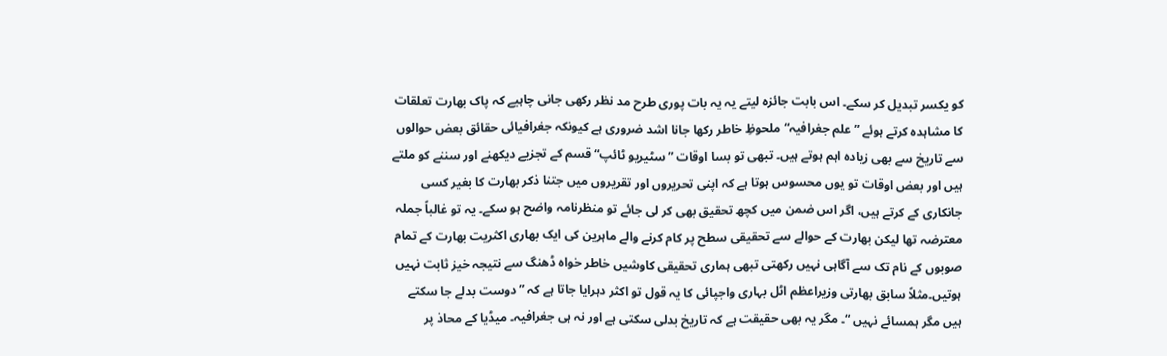کو یکسر تبدیل کر سکے۔ اس بابت جائزہ لیتے یہ یہ بات پوری طرح مد نظر رکھی جانی چاہیے کہ پاک بھارت تعلقات کا مشاہدہ کرتے ہوئے ”علم جغرافیہ“ ملحوظِ خاطر رکھا جانا اشد ضروری ہے کیونکہ جغرافیائی حقائق بعض حوالوں سے تاریخ سے بھی زیادہ اہم ہوتے ہیں۔ تبھی تو بسا اوقات ”سٹیریو ٹائپ“ قسم کے تجزیے دیکھنے اور سننے کو ملتے ہیں اور بعض اوقات تو یوں محسوس ہوتا ہے کہ اپنی تحریروں اور تقریروں میں جتنا ذکر بھارت کا بغیر کسی جانکاری کے کرتے ہیں، اگر اس ضمن میں کچھ تحقیق بھی کر لی جائے تو منظرنامہ واضح ہو سکے۔ یہ تو غالباً جملہ معترضہ تھا لیکن بھارت کے حوالے سے تحقیقی سطح پر کام کرنے والے ماہرین کی ایک بھاری اکثریت بھارت کے تمام صوبوں کے نام تک سے آگاہی نہیں رکھتی تبھی ہماری تحقیقی کاوشیں خاطر خواہ ڈھنگ سے نتیجہ خیز ثابت نہیں ہوتیں۔مثلاً سابق بھارتی وزیراعظم اٹل بہاری واجپائی کا یہ قول تو اکثر دہرایا جاتا ہے کہ ”دوست بدلے جا سکتے ہیں مگر ہمسائے نہیں “۔ مگر یہ بھی حقیقت ہے کہ تاریخ بدلی سکتی ہے اور نہ ہی جغرافیہ۔ میڈیا کے محاذ پر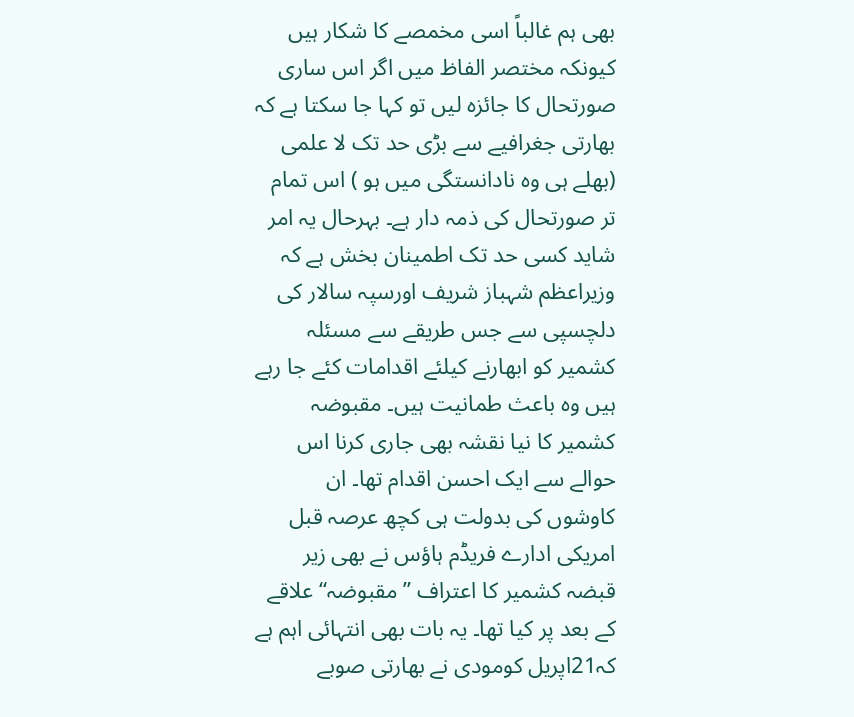بھی ہم غالباً اسی مخمصے کا شکار ہیں کیونکہ مختصر الفاظ میں اگر اس ساری صورتحال کا جائزہ لیں تو کہا جا سکتا ہے کہ بھارتی جغرافیے سے بڑی حد تک لا علمی (بھلے ہی وہ نادانستگی میں ہو ) اس تمام تر صورتحال کی ذمہ دار ہے۔ بہرحال یہ امر شاید کسی حد تک اطمینان بخش ہے کہ وزیراعظم شہباز شریف اورسپہ سالار کی دلچسپی سے جس طریقے سے مسئلہ کشمیر کو ابھارنے کیلئے اقدامات کئے جا رہے ہیں وہ باعث طمانیت ہیں۔ مقبوضہ کشمیر کا نیا نقشہ بھی جاری کرنا اس حوالے سے ایک احسن اقدام تھا۔ ان کاوشوں کی بدولت ہی کچھ عرصہ قبل امریکی ادارے فریڈم ہاؤس نے بھی زیر قبضہ کشمیر کا اعتراف ” مقبوضہ“ علاقے کے بعد پر کیا تھا۔ یہ بات بھی انتہائی اہم ہے کہ21اپریل کومودی نے بھارتی صوبے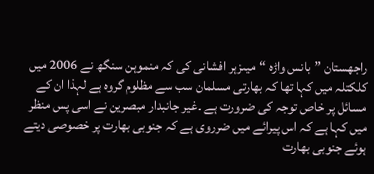راجھستان ”بانس واڑہ “میںزہر افشانی کی کہ منموہن سنگھ نے 2006 میں کلکتلہ میں کہا تھا کہ بھارتی مسلمان سب سے مظلوم گروہ ہے لہذا ان کے مسائل پر خاص توجہ کی ضرورت ہے ۔غیر جانبدار مبصرین نے اسی پس منظر میں کہا ہے کہ اس پیرائے میں ضرروی ہے کہ جنوبی بھارت پر خصوصی دیتے ہوئے جنوبی بھارت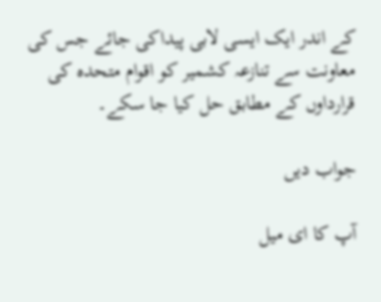کے اندر ایک ایسی لابی پیداکی جائے جس کی معاونت سے تنازعہ کشمیر کو اقوام متحدہ کی قرارداوں کے مطابق حل کیا جا سکے۔

جواب دیں

آپ کا ای میل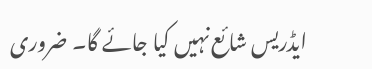ایڈریس شائع نہیں کیا جائے گا۔ ضروری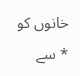خانوں کو * سے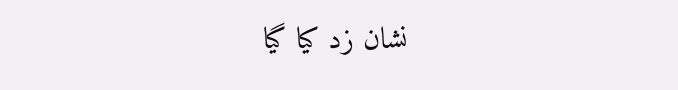نشان زد کیا گیا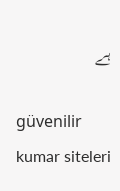ہے

güvenilir kumar siteleri